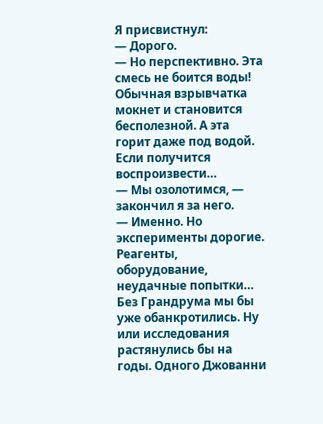Я присвистнул:
— Дорого.
— Но перспективно. Эта смесь не боится воды! Обычная взрывчатка мокнет и становится бесполезной. А эта горит даже под водой. Если получится воспроизвести…
— Мы озолотимся, — закончил я за него.
— Именно. Но эксперименты дорогие. Реагенты, оборудование, неудачные попытки… Без Грандрума мы бы уже обанкротились. Ну или исследования растянулись бы на годы. Одного Джованни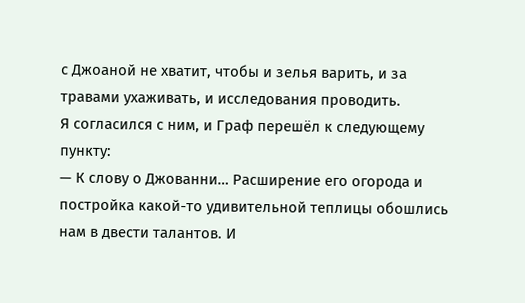с Джоаной не хватит, чтобы и зелья варить, и за травами ухаживать, и исследования проводить.
Я согласился с ним, и Граф перешёл к следующему пункту:
— К слову о Джованни… Расширение его огорода и постройка какой-то удивительной теплицы обошлись нам в двести талантов. И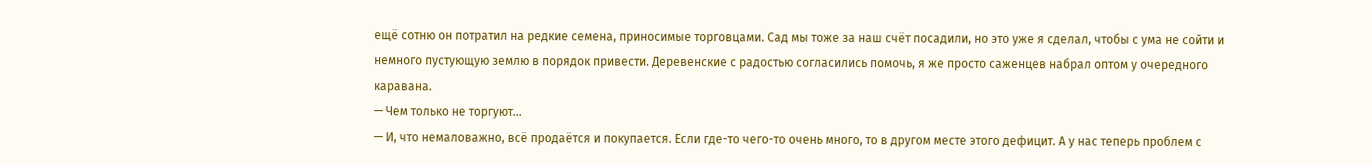ещё сотню он потратил на редкие семена, приносимые торговцами. Сад мы тоже за наш счёт посадили, но это уже я сделал, чтобы с ума не сойти и немного пустующую землю в порядок привести. Деревенские с радостью согласились помочь, я же просто саженцев набрал оптом у очередного каравана.
— Чем только не торгуют…
— И, что немаловажно, всё продаётся и покупается. Если где-то чего-то очень много, то в другом месте этого дефицит. А у нас теперь проблем с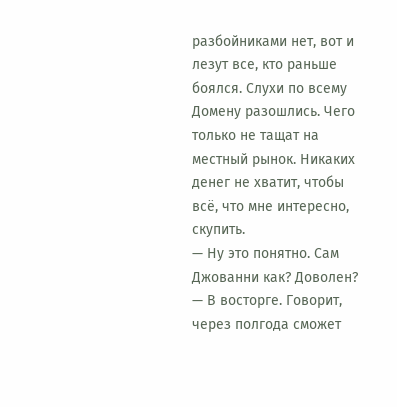разбойниками нет, вот и лезут все, кто раньше боялся. Слухи по всему Домену разошлись. Чего только не тащат на местный рынок. Никаких денег не хватит, чтобы всё, что мне интересно, скупить.
— Ну это понятно. Сам Джованни как? Доволен?
— В восторге. Говорит, через полгода сможет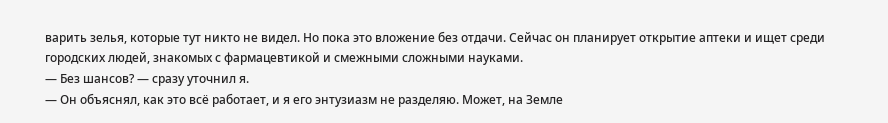варить зелья, которые тут никто не видел. Но пока это вложение без отдачи. Сейчас он планирует открытие аптеки и ищет среди городских людей, знакомых с фармацевтикой и смежными сложными науками.
— Без шансов? — сразу уточнил я.
— Он объяснял, как это всё работает, и я его энтузиазм не разделяю. Может, на Земле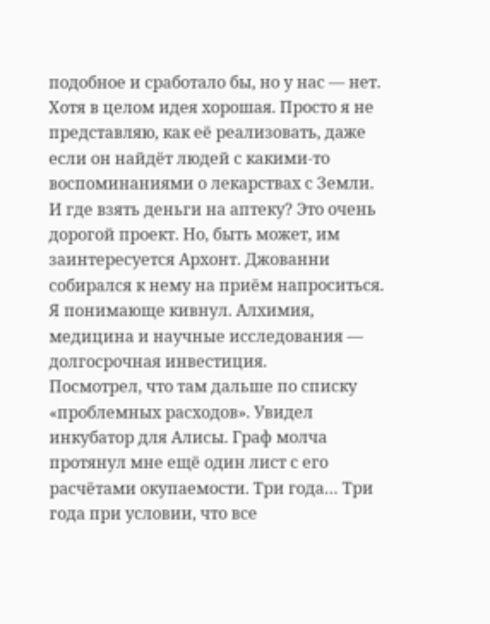подобное и сработало бы, но у нас — нет. Хотя в целом идея хорошая. Просто я не представляю, как её реализовать, даже если он найдёт людей с какими-то воспоминаниями о лекарствах с Земли. И где взять деньги на аптеку? Это очень дорогой проект. Но, быть может, им заинтересуется Архонт. Джованни собирался к нему на приём напроситься.
Я понимающе кивнул. Алхимия, медицина и научные исследования — долгосрочная инвестиция.
Посмотрел, что там дальше по списку «проблемных расходов». Увидел инкубатор для Алисы. Граф молча протянул мне ещё один лист с его расчётами окупаемости. Три года… Три года при условии, что все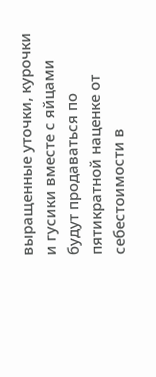выращенные уточки, курочки и гусики вместе с яйцами будут продаваться по пятикратной наценке от себестоимости в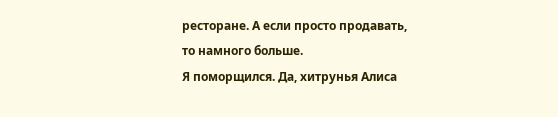ресторане. А если просто продавать, то намного больше.
Я поморщился. Да, хитрунья Алиса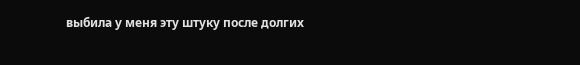выбила у меня эту штуку после долгих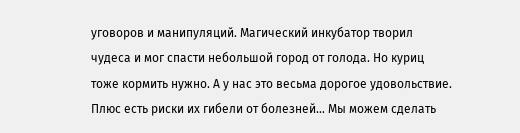уговоров и манипуляций. Магический инкубатор творил чудеса и мог спасти небольшой город от голода. Но куриц тоже кормить нужно. А у нас это весьма дорогое удовольствие. Плюс есть риски их гибели от болезней… Мы можем сделать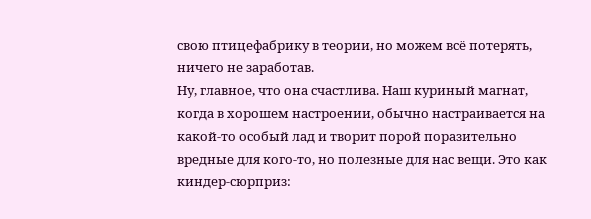свою птицефабрику в теории, но можем всё потерять, ничего не заработав.
Ну, главное, что она счастлива. Наш куриный магнат, когда в хорошем настроении, обычно настраивается на какой-то особый лад и творит порой поразительно вредные для кого-то, но полезные для нас вещи. Это как киндер-сюрприз: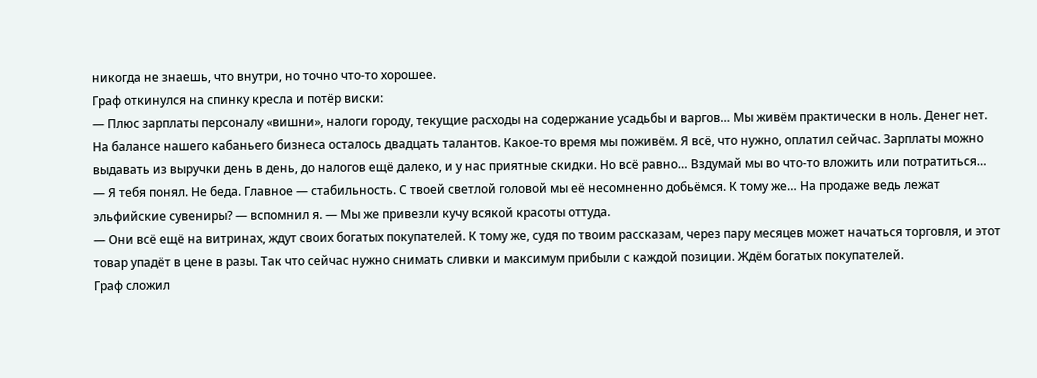никогда не знаешь, что внутри, но точно что-то хорошее.
Граф откинулся на спинку кресла и потёр виски:
— Плюс зарплаты персоналу «вишни», налоги городу, текущие расходы на содержание усадьбы и варгов… Мы живём практически в ноль. Денег нет. На балансе нашего кабаньего бизнеса осталось двадцать талантов. Какое-то время мы поживём. Я всё, что нужно, оплатил сейчас. Зарплаты можно выдавать из выручки день в день, до налогов ещё далеко, и у нас приятные скидки. Но всё равно… Вздумай мы во что-то вложить или потратиться…
— Я тебя понял. Не беда. Главное — стабильность. С твоей светлой головой мы её несомненно добьёмся. К тому же… На продаже ведь лежат эльфийские сувениры? — вспомнил я. — Мы же привезли кучу всякой красоты оттуда.
— Они всё ещё на витринах, ждут своих богатых покупателей. К тому же, судя по твоим рассказам, через пару месяцев может начаться торговля, и этот товар упадёт в цене в разы. Так что сейчас нужно снимать сливки и максимум прибыли с каждой позиции. Ждём богатых покупателей.
Граф сложил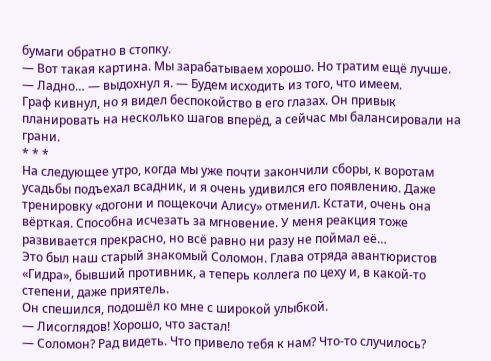бумаги обратно в стопку.
— Вот такая картина. Мы зарабатываем хорошо. Но тратим ещё лучше.
— Ладно… — выдохнул я. — Будем исходить из того, что имеем.
Граф кивнул, но я видел беспокойство в его глазах. Он привык планировать на несколько шагов вперёд, а сейчас мы балансировали на грани.
* * *
На следующее утро, когда мы уже почти закончили сборы, к воротам усадьбы подъехал всадник, и я очень удивился его появлению. Даже тренировку «догони и пощекочи Алису» отменил. Кстати, очень она вёрткая. Способна исчезать за мгновение. У меня реакция тоже развивается прекрасно, но всё равно ни разу не поймал её…
Это был наш старый знакомый Соломон. Глава отряда авантюристов «Гидра», бывший противник, а теперь коллега по цеху и, в какой-то степени, даже приятель.
Он спешился, подошёл ко мне с широкой улыбкой.
— Лисоглядов! Хорошо, что застал!
— Соломон? Рад видеть. Что привело тебя к нам? Что-то случилось?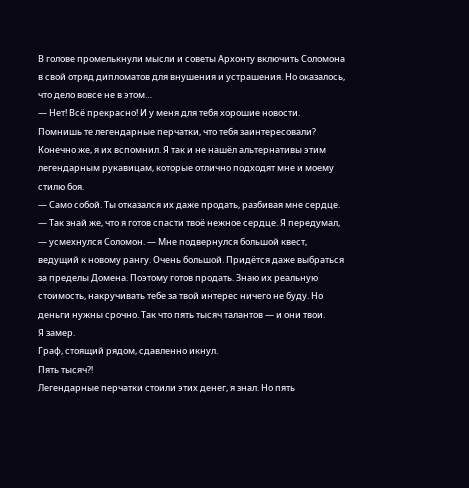В голове промелькнули мысли и советы Архонту включить Соломона в свой отряд дипломатов для внушения и устрашения. Но оказалось, что дело вовсе не в этом…
— Нет! Всё прекрасно! И у меня для тебя хорошие новости. Помнишь те легендарные перчатки, что тебя заинтересовали?
Конечно же, я их вспомнил. Я так и не нашёл альтернативы этим легендарным рукавицам, которые отлично подходят мне и моему стилю боя.
— Само собой. Ты отказался их даже продать, разбивая мне сердце.
— Так знай же, что я готов спасти твоё нежное сердце. Я передумал, — усмехнулся Соломон. — Мне подвернулся большой квест, ведущий к новому рангу. Очень большой. Придётся даже выбраться за пределы Домена. Поэтому готов продать. Знаю их реальную стоимость, накручивать тебе за твой интерес ничего не буду. Но деньги нужны срочно. Так что пять тысяч талантов — и они твои.
Я замер.
Граф, стоящий рядом, сдавленно икнул.
Пять тысяч⁈
Легендарные перчатки стоили этих денег, я знал. Но пять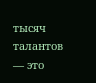тысяч талантов — это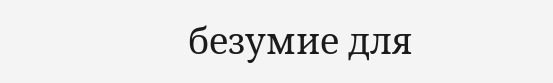безумие для